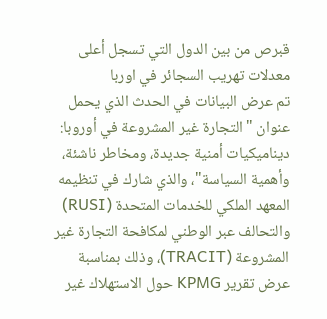قبرص من بين الدول التي تسجل أعلى معدلات تهريب السجائر في اوربا
تم عرض البيانات في الحدث الذي يحمل عنوان "التجارة غير المشروعة في أوروبا: ديناميكيات أمنية جديدة، ومخاطر ناشئة، وأهمية السياسة"، والذي شارك في تنظيمه المعهد الملكي للخدمات المتحدة (RUSI) والتحالف عبر الوطني لمكافحة التجارة غير المشروعة (TRACIT)، وذلك بمناسبة عرض تقرير KPMG حول الاستهلاك غير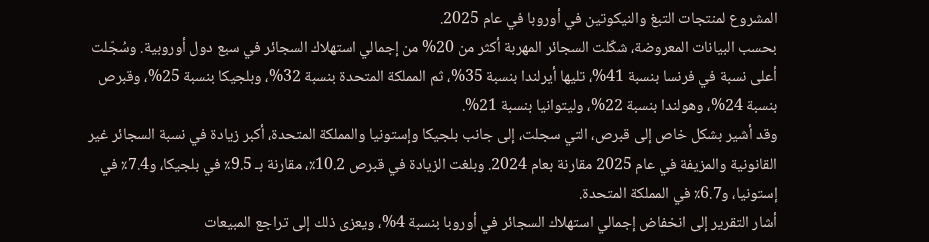المشروع لمنتجات التبغ والنيكوتين في أوروبا في عام 2025.
بحسب البيانات المعروضة، شكّلت السجائر المهربة أكثر من 20% من إجمالي استهلاك السجائر في سبع دول أوروبية. وسُجّلت أعلى نسبة في فرنسا بنسبة 41%، تليها أيرلندا بنسبة 35%، ثم المملكة المتحدة بنسبة 32%، وبلجيكا بنسبة 25%، وقبرص بنسبة 24%، وهولندا بنسبة 22%، وليتوانيا بنسبة 21%.
وقد أشير بشكل خاص إلى قبرص، التي سجلت، إلى جانب بلجيكا وإستونيا والمملكة المتحدة، أكبر زيادة في نسبة السجائر غير القانونية والمزيفة في عام 2025 مقارنة بعام 2024. وبلغت الزيادة في قبرص 10.2٪، مقارنة بـ 9.5٪ في بلجيكا، و7.4٪ في إستونيا، و6.7٪ في المملكة المتحدة.
أشار التقرير إلى انخفاض إجمالي استهلاك السجائر في أوروبا بنسبة 4%، ويعزى ذلك إلى تراجع المبيعات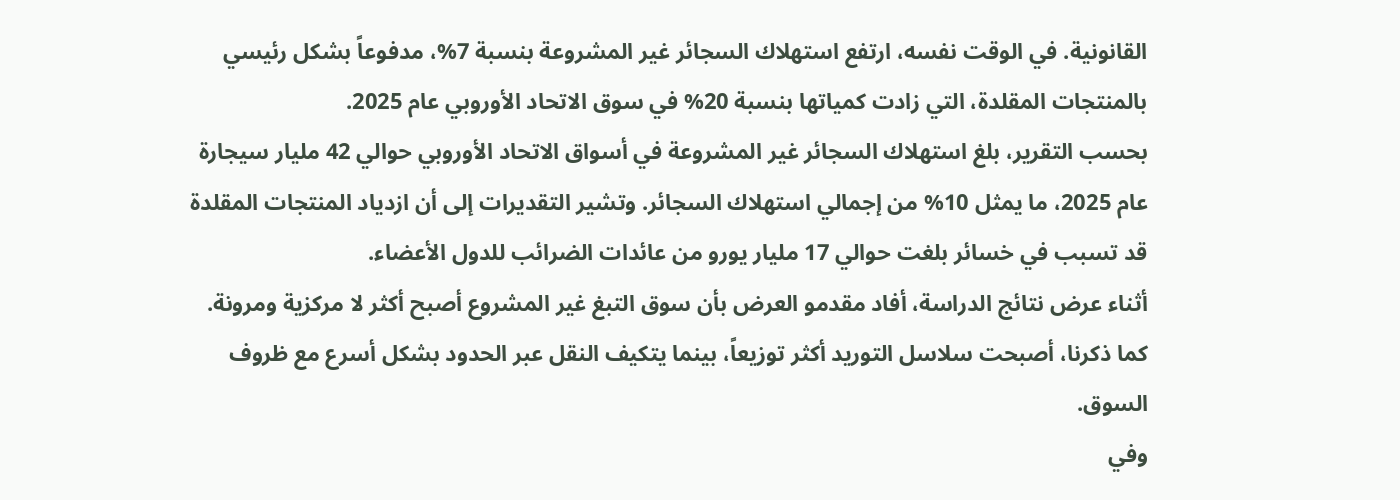القانونية. في الوقت نفسه، ارتفع استهلاك السجائر غير المشروعة بنسبة 7%، مدفوعاً بشكل رئيسي بالمنتجات المقلدة، التي زادت كمياتها بنسبة 20% في سوق الاتحاد الأوروبي عام 2025.
بحسب التقرير، بلغ استهلاك السجائر غير المشروعة في أسواق الاتحاد الأوروبي حوالي 42 مليار سيجارة عام 2025، ما يمثل 10% من إجمالي استهلاك السجائر. وتشير التقديرات إلى أن ازدياد المنتجات المقلدة قد تسبب في خسائر بلغت حوالي 17 مليار يورو من عائدات الضرائب للدول الأعضاء.
أثناء عرض نتائج الدراسة، أفاد مقدمو العرض بأن سوق التبغ غير المشروع أصبح أكثر لا مركزية ومرونة.
كما ذكرنا، أصبحت سلاسل التوريد أكثر توزيعاً، بينما يتكيف النقل عبر الحدود بشكل أسرع مع ظروف السوق.
وفي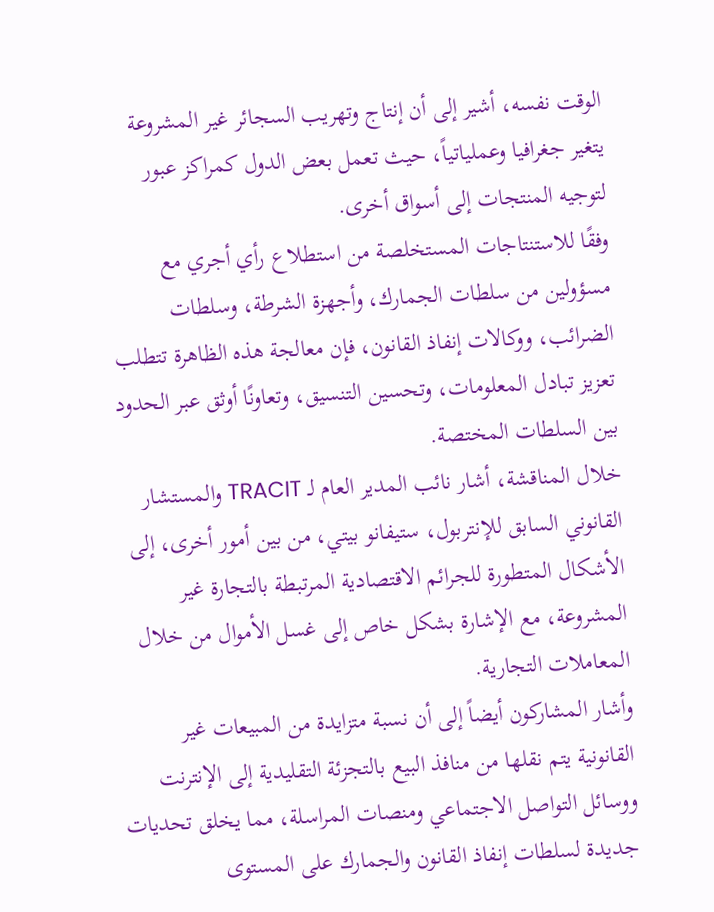الوقت نفسه، أشير إلى أن إنتاج وتهريب السجائر غير المشروعة يتغير جغرافيا وعملياتياً، حيث تعمل بعض الدول كمراكز عبور لتوجيه المنتجات إلى أسواق أخرى.
وفقًا للاستنتاجات المستخلصة من استطلاع رأي أجري مع مسؤولين من سلطات الجمارك، وأجهزة الشرطة، وسلطات الضرائب، ووكالات إنفاذ القانون، فإن معالجة هذه الظاهرة تتطلب تعزيز تبادل المعلومات، وتحسين التنسيق، وتعاونًا أوثق عبر الحدود بين السلطات المختصة.
خلال المناقشة، أشار نائب المدير العام لـ TRACIT والمستشار القانوني السابق للإنتربول، ستيفانو بيتي، من بين أمور أخرى، إلى الأشكال المتطورة للجرائم الاقتصادية المرتبطة بالتجارة غير المشروعة، مع الإشارة بشكل خاص إلى غسل الأموال من خلال المعاملات التجارية.
وأشار المشاركون أيضاً إلى أن نسبة متزايدة من المبيعات غير القانونية يتم نقلها من منافذ البيع بالتجزئة التقليدية إلى الإنترنت ووسائل التواصل الاجتماعي ومنصات المراسلة، مما يخلق تحديات جديدة لسلطات إنفاذ القانون والجمارك على المستوى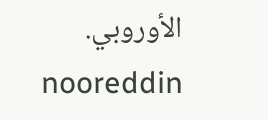الأوروبي.
nooreddin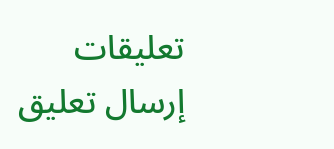تعليقات
إرسال تعليق